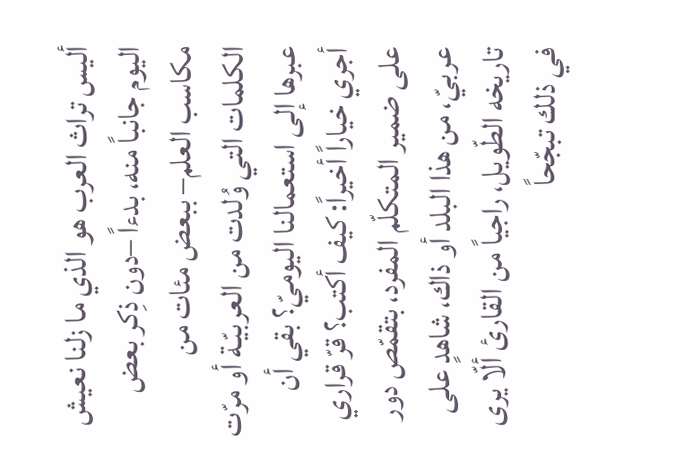أليس تراث العرب هو الذي ما زلنا نعيش اليوم جانباً منه، بدءاً –دون ذِكر بعض مكاسب العلم– ببعض مئات من الكلمات التي وُلدت من العربيّـة أو مرّت عبرها إلى استعمالنا اليوميّ؟ بقي أن أجري خياراً أخيراً: كيف أكتب؟ قرّ قراري على ضمير المتكلّم المفرد، بتقمّص دور عربيّ، من هذا البلد أو ذاك، شاهدٍ على تاريخه الطّويل، راجياً من القارئ ألّا يرى في ذلك تبجّحاً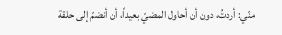منّي: أردتُ، دون أن أحاول المضيّ بعيداً، أن أنضمّ إلى حلقة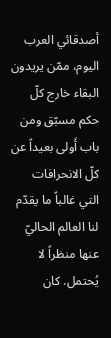أصدقائي العرب اليوم، ممّن يريدون البقاء خارج كلّ حكم مسبّق ومن باب أَولى بعيداً عن كلّ الانحرافات التي غالباً ما يقدّم لنا العالم الحاليّ عنها منظراً لا يُحتمل. كان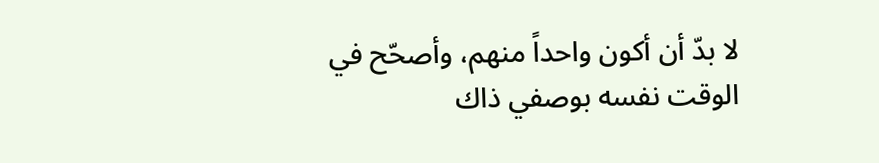لا بدّ أن أكون واحداً منهم، وأصحّح في الوقت نفسه بوصفي ذاك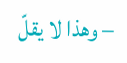– وهذا لا يقلّ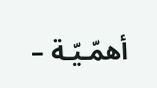أهمّـيّـة –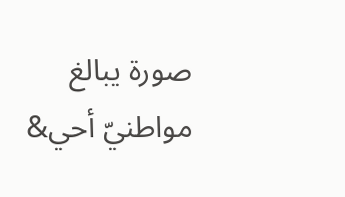صورة يبالغ مواطنيّ أحي&